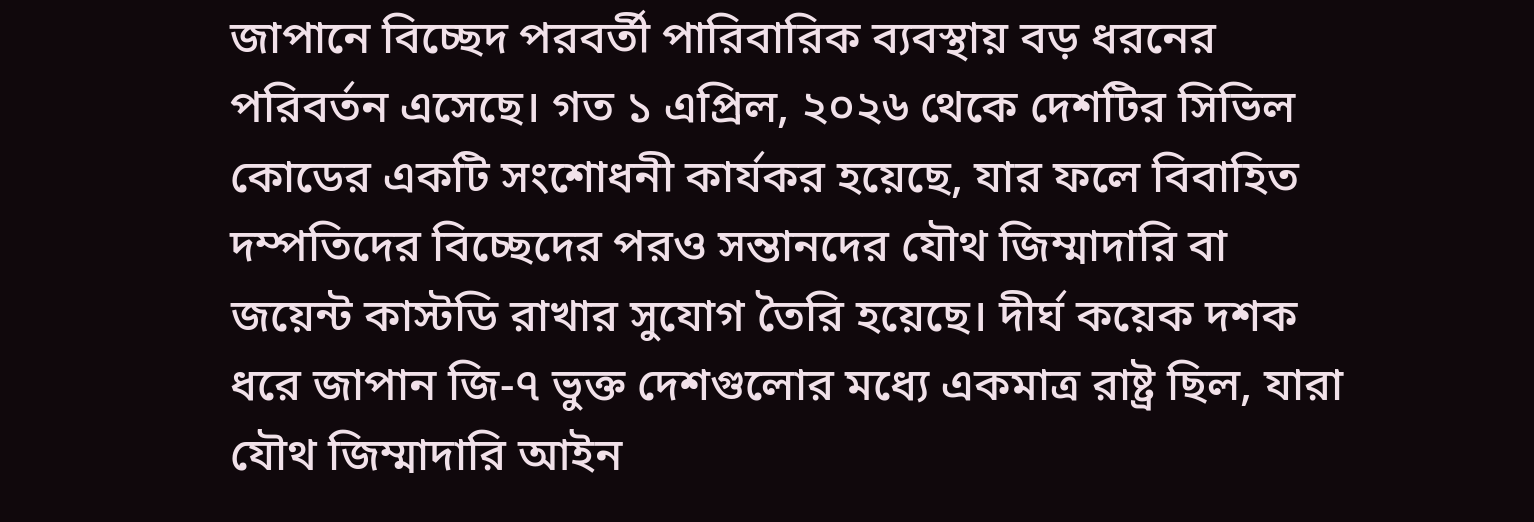জাপানে বিচ্ছেদ পরবর্তী পারিবারিক ব্যবস্থায় বড় ধরনের পরিবর্তন এসেছে। গত ১ এপ্রিল, ২০২৬ থেকে দেশটির সিভিল কোডের একটি সংশোধনী কার্যকর হয়েছে, যার ফলে বিবাহিত দম্পতিদের বিচ্ছেদের পরও সন্তানদের যৌথ জিম্মাদারি বা জয়েন্ট কাস্টডি রাখার সুযোগ তৈরি হয়েছে। দীর্ঘ কয়েক দশক ধরে জাপান জি-৭ ভুক্ত দেশগুলোর মধ্যে একমাত্র রাষ্ট্র ছিল, যারা যৌথ জিম্মাদারি আইন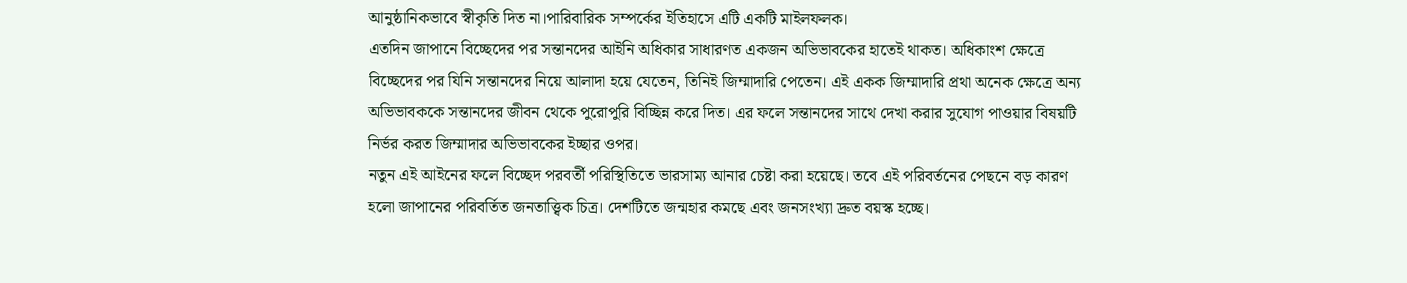আনুষ্ঠানিকভাবে স্বীকৃতি দিত না।পারিবারিক সম্পর্কের ইতিহাসে এটি একটি মাইলফলক।
এতদিন জাপানে বিচ্ছেদের পর সন্তানদের আইনি অধিকার সাধারণত একজন অভিভাবকের হাতেই থাকত। অধিকাংশ ক্ষেত্রে বিচ্ছেদের পর যিনি সন্তানদের নিয়ে আলাদা হয়ে যেতেন, তিনিই জিম্মাদারি পেতেন। এই একক জিম্মাদারি প্রথা অনেক ক্ষেত্রে অন্য অভিভাবককে সন্তানদের জীবন থেকে পুরোপুরি বিচ্ছিন্ন করে দিত। এর ফলে সন্তানদের সাথে দেখা করার সুযোগ পাওয়ার বিষয়টি নির্ভর করত জিম্মাদার অভিভাবকের ইচ্ছার ওপর।
নতুন এই আইনের ফলে বিচ্ছেদ পরবর্তী পরিস্থিতিতে ভারসাম্য আনার চেষ্টা করা হয়েছে। তবে এই পরিবর্তনের পেছনে বড় কারণ হলো জাপানের পরিবর্তিত জনতাত্ত্বিক চিত্র। দেশটিতে জন্মহার কমছে এবং জনসংখ্যা দ্রুত বয়স্ক হচ্ছে।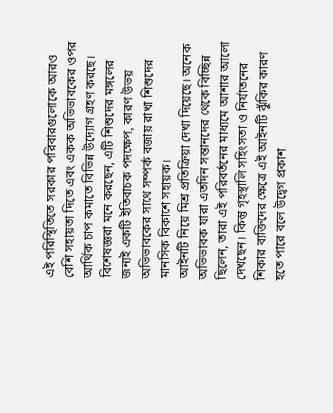এই পরিস্থিতিতে সরকার পরিবারগুলোকে আরও বেশি সহায়তা দিতে এবং একক অভিভাবকের ওপর আর্থিক চাপ কমাতে বিভিন্ন উদ্যোগ গ্রহণ করছে। বিশেষজ্ঞরা মনে করছেন, এটি শিশুদের মঙ্গলের জন্যই একটি ইতিবাচক পদক্ষেপ, কারণ উভয় অভিভাবকের সাথে সম্পর্ক বজায় রাখা শিশুদের মানসিক বিকাশে সহায়ক।
আইনটি নিয়ে মিশ্র প্রতিক্রিয়া দেখা দিয়েছে। অনেক অভিভাবক যারা এতদিন সন্তানদের থেকে বিচ্ছিন্ন ছিলেন, তারা এই পরিবর্তনের মাধ্যমে আশার আলো দেখছেন। কিন্তু গৃহস্থালি সহিংসতা ও নির্যাতনের শিকার ব্যক্তিদের ক্ষেত্রে এই আইনটি ঝুঁকির কারণ হতে পারে বলে উদ্বেগ প্রকাশ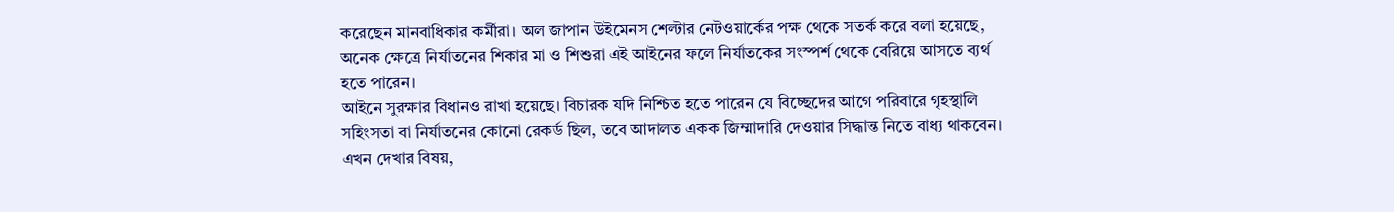করেছেন মানবাধিকার কর্মীরা। অল জাপান উইমেনস শেল্টার নেটওয়ার্কের পক্ষ থেকে সতর্ক করে বলা হয়েছে, অনেক ক্ষেত্রে নির্যাতনের শিকার মা ও শিশুরা এই আইনের ফলে নির্যাতকের সংস্পর্শ থেকে বেরিয়ে আসতে ব্যর্থ হতে পারেন।
আইনে সুরক্ষার বিধানও রাখা হয়েছে। বিচারক যদি নিশ্চিত হতে পারেন যে বিচ্ছেদের আগে পরিবারে গৃহস্থালি সহিংসতা বা নির্যাতনের কোনো রেকর্ড ছিল, তবে আদালত একক জিম্মাদারি দেওয়ার সিদ্ধান্ত নিতে বাধ্য থাকবেন। এখন দেখার বিষয়,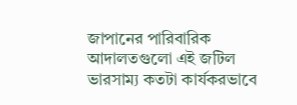জাপানের পারিবারিক আদালতগুলো এই জটিল ভারসাম্য কতটা কার্যকরভাবে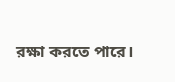রক্ষা করতে পারে।